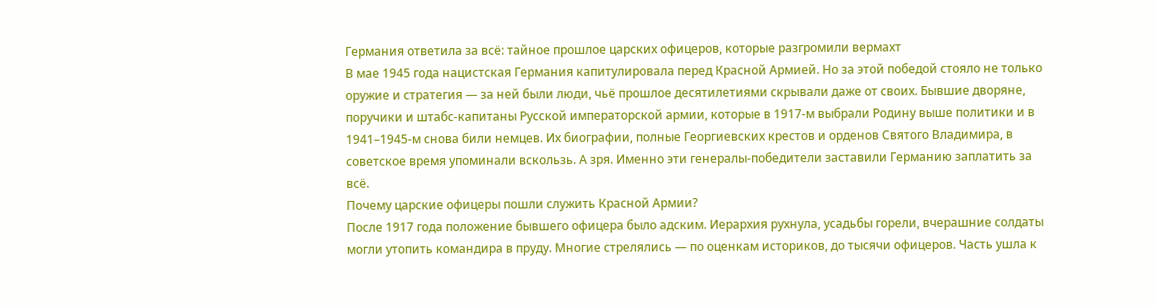Германия ответила за всё: тайное прошлое царских офицеров, которые разгромили вермахт
В мае 1945 года нацистская Германия капитулировала перед Красной Армией. Но за этой победой стояло не только оружие и стратегия — за ней были люди, чьё прошлое десятилетиями скрывали даже от своих. Бывшие дворяне, поручики и штабс-капитаны Русской императорской армии, которые в 1917-м выбрали Родину выше политики и в 1941–1945-м снова били немцев. Их биографии, полные Георгиевских крестов и орденов Святого Владимира, в советское время упоминали вскользь. А зря. Именно эти генералы-победители заставили Германию заплатить за всё.
Почему царские офицеры пошли служить Красной Армии?
После 1917 года положение бывшего офицера было адским. Иерархия рухнула, усадьбы горели, вчерашние солдаты могли утопить командира в пруду. Многие стрелялись — по оценкам историков, до тысячи офицеров. Часть ушла к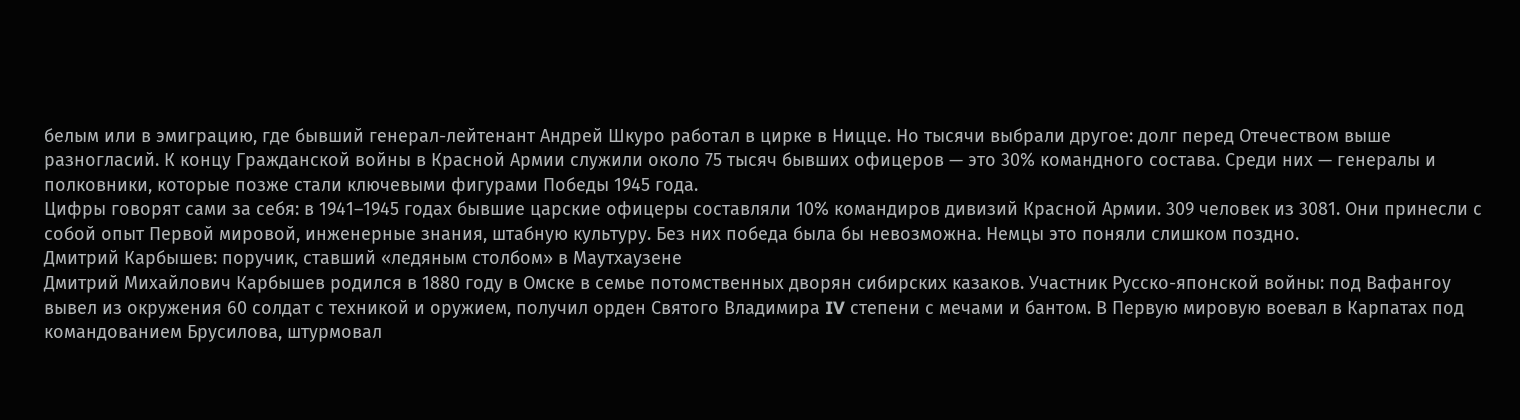белым или в эмиграцию, где бывший генерал-лейтенант Андрей Шкуро работал в цирке в Ницце. Но тысячи выбрали другое: долг перед Отечеством выше разногласий. К концу Гражданской войны в Красной Армии служили около 75 тысяч бывших офицеров — это 30% командного состава. Среди них — генералы и полковники, которые позже стали ключевыми фигурами Победы 1945 года.
Цифры говорят сами за себя: в 1941–1945 годах бывшие царские офицеры составляли 10% командиров дивизий Красной Армии. 309 человек из 3081. Они принесли с собой опыт Первой мировой, инженерные знания, штабную культуру. Без них победа была бы невозможна. Немцы это поняли слишком поздно.
Дмитрий Карбышев: поручик, ставший «ледяным столбом» в Маутхаузене
Дмитрий Михайлович Карбышев родился в 1880 году в Омске в семье потомственных дворян сибирских казаков. Участник Русско-японской войны: под Вафангоу вывел из окружения 60 солдат с техникой и оружием, получил орден Святого Владимира IV степени с мечами и бантом. В Первую мировую воевал в Карпатах под командованием Брусилова, штурмовал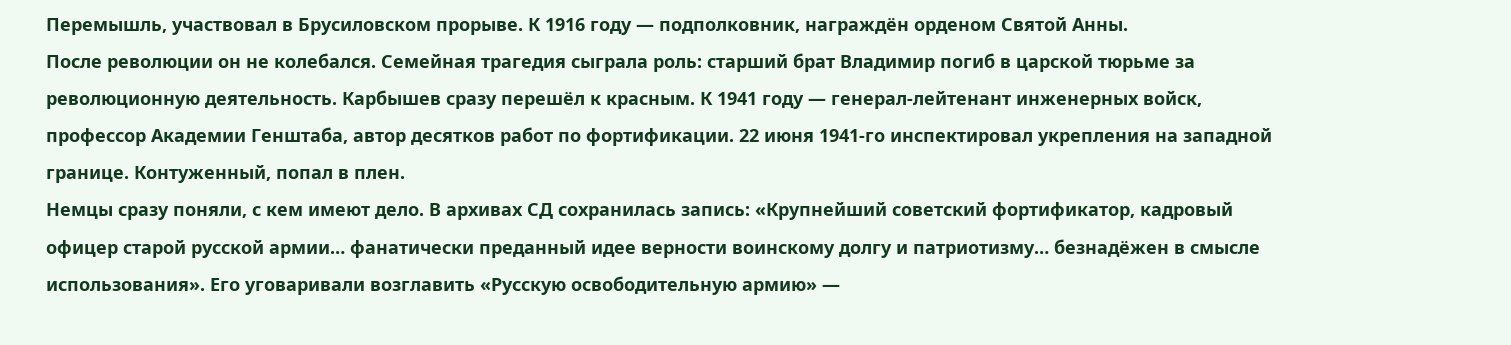Перемышль, участвовал в Брусиловском прорыве. К 1916 году — подполковник, награждён орденом Святой Анны.
После революции он не колебался. Семейная трагедия сыграла роль: старший брат Владимир погиб в царской тюрьме за революционную деятельность. Карбышев сразу перешёл к красным. К 1941 году — генерал-лейтенант инженерных войск, профессор Академии Генштаба, автор десятков работ по фортификации. 22 июня 1941-го инспектировал укрепления на западной границе. Контуженный, попал в плен.
Немцы сразу поняли, с кем имеют дело. В архивах СД сохранилась запись: «Крупнейший советский фортификатор, кадровый офицер старой русской армии… фанатически преданный идее верности воинскому долгу и патриотизму… безнадёжен в смысле использования». Его уговаривали возглавить «Русскую освободительную армию» —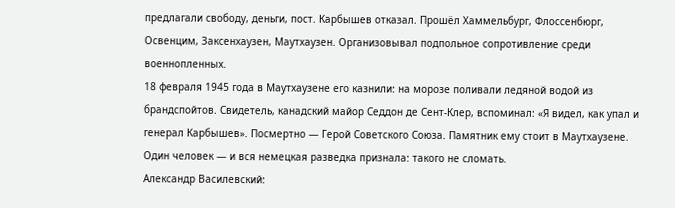предлагали свободу, деньги, пост. Карбышев отказал. Прошёл Хаммельбург, Флоссенбюрг, Освенцим, Заксенхаузен, Маутхаузен. Организовывал подпольное сопротивление среди военнопленных.
18 февраля 1945 года в Маутхаузене его казнили: на морозе поливали ледяной водой из брандспойтов. Свидетель, канадский майор Седдон де Сент-Клер, вспоминал: «Я видел, как упал и генерал Карбышев». Посмертно — Герой Советского Союза. Памятник ему стоит в Маутхаузене. Один человек — и вся немецкая разведка признала: такого не сломать.
Александр Василевский: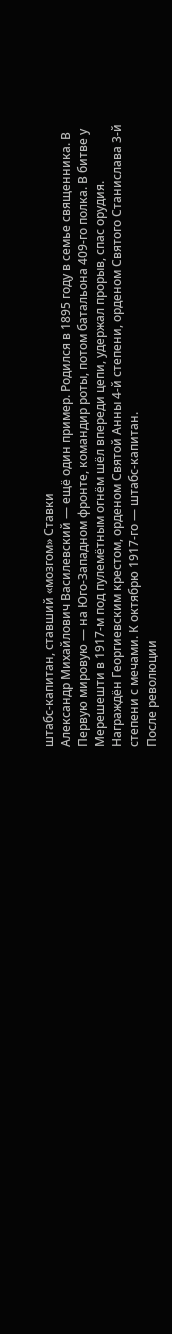штабс-капитан, ставший «мозгом» Ставки
Александр Михайлович Василевский — ещё один пример. Родился в 1895 году в семье священника. В Первую мировую — на Юго-Западном фронте, командир роты, потом батальона 409-го полка. В битве у Мерешешти в 1917-м под пулемётным огнём шёл впереди цепи, удержал прорыв, спас орудия. Награждён Георгиевским крестом, орденом Святой Анны 4-й степени, орденом Святого Станислава 3-й степени с мечами. К октябрю 1917-го — штабс-капитан.
После революции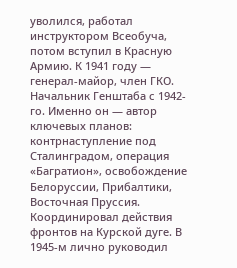уволился, работал инструктором Всеобуча, потом вступил в Красную Армию. К 1941 году — генерал-майор, член ГКО. Начальник Генштаба с 1942-го. Именно он — автор ключевых планов: контрнаступление под Сталинградом, операция «Багратион», освобождение Белоруссии, Прибалтики, Восточная Пруссия. Координировал действия фронтов на Курской дуге. В 1945-м лично руководил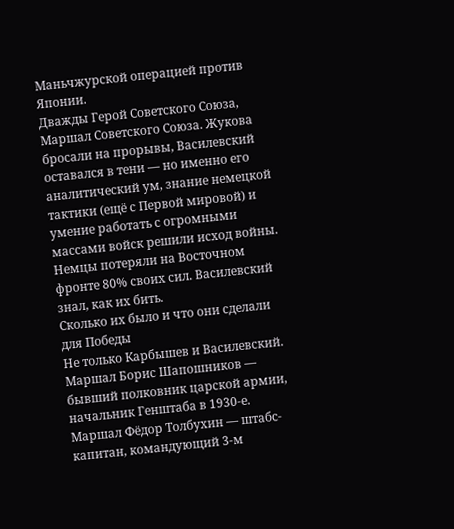Маньчжурской операцией против Японии.
Дважды Герой Советского Союза, Маршал Советского Союза. Жукова бросали на прорывы, Василевский оставался в тени — но именно его аналитический ум, знание немецкой тактики (ещё с Первой мировой) и умение работать с огромными массами войск решили исход войны. Немцы потеряли на Восточном фронте 80% своих сил. Василевский знал, как их бить.
Сколько их было и что они сделали для Победы
Не только Карбышев и Василевский. Маршал Борис Шапошников — бывший полковник царской армии, начальник Генштаба в 1930-е. Маршал Фёдор Толбухин — штабс-капитан, командующий 3-м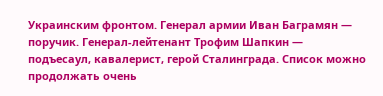Украинским фронтом. Генерал армии Иван Баграмян — поручик. Генерал-лейтенант Трофим Шапкин — подъесаул, кавалерист, герой Сталинграда. Список можно продолжать очень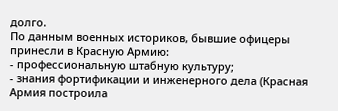долго.
По данным военных историков, бывшие офицеры принесли в Красную Армию:
- профессиональную штабную культуру;
- знания фортификации и инженерного дела (Красная Армия построила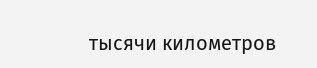тысячи километров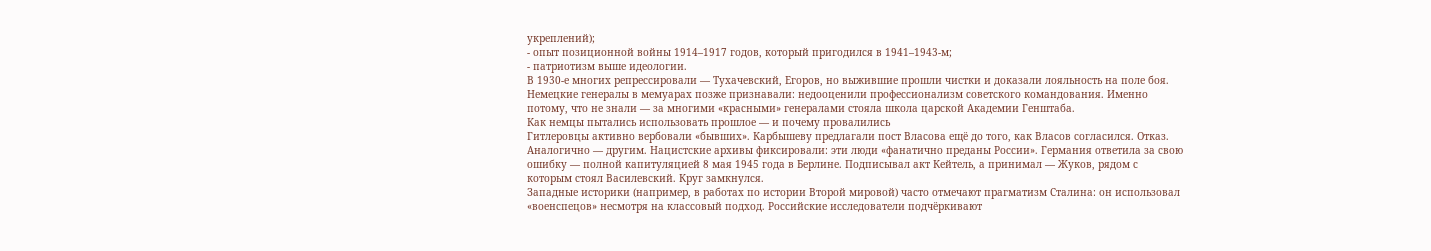укреплений);
- опыт позиционной войны 1914–1917 годов, который пригодился в 1941–1943-м;
- патриотизм выше идеологии.
В 1930-е многих репрессировали — Тухачевский, Егоров, но выжившие прошли чистки и доказали лояльность на поле боя. Немецкие генералы в мемуарах позже признавали: недооценили профессионализм советского командования. Именно потому, что не знали — за многими «красными» генералами стояла школа царской Академии Генштаба.
Как немцы пытались использовать прошлое — и почему провалились
Гитлеровцы активно вербовали «бывших». Карбышеву предлагали пост Власова ещё до того, как Власов согласился. Отказ. Аналогично — другим. Нацистские архивы фиксировали: эти люди «фанатично преданы России». Германия ответила за свою ошибку — полной капитуляцией 8 мая 1945 года в Берлине. Подписывал акт Кейтель, а принимал — Жуков, рядом с которым стоял Василевский. Круг замкнулся.
Западные историки (например, в работах по истории Второй мировой) часто отмечают прагматизм Сталина: он использовал «военспецов» несмотря на классовый подход. Российские исследователи подчёркивают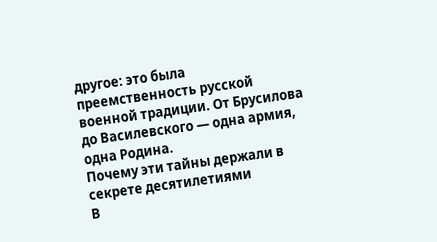другое: это была преемственность русской военной традиции. От Брусилова до Василевского — одна армия, одна Родина.
Почему эти тайны держали в секрете десятилетиями
В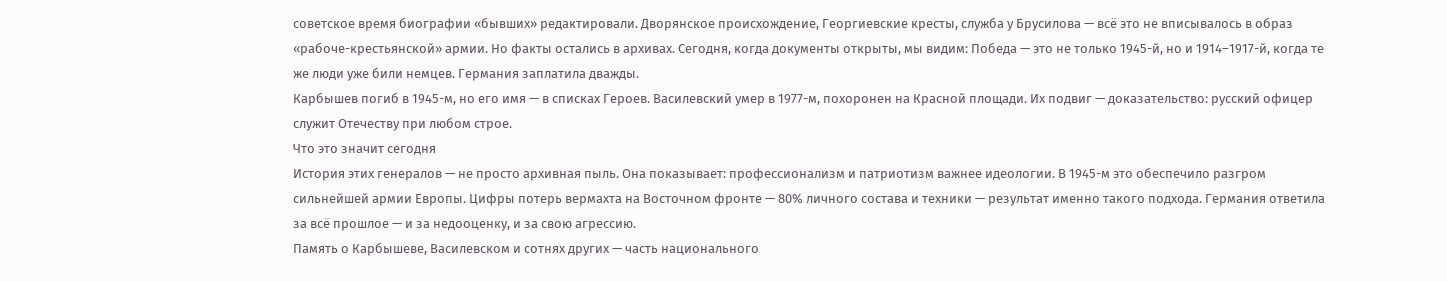советское время биографии «бывших» редактировали. Дворянское происхождение, Георгиевские кресты, служба у Брусилова — всё это не вписывалось в образ «рабоче-крестьянской» армии. Но факты остались в архивах. Сегодня, когда документы открыты, мы видим: Победа — это не только 1945-й, но и 1914–1917-й, когда те же люди уже били немцев. Германия заплатила дважды.
Карбышев погиб в 1945-м, но его имя — в списках Героев. Василевский умер в 1977-м, похоронен на Красной площади. Их подвиг — доказательство: русский офицер служит Отечеству при любом строе.
Что это значит сегодня
История этих генералов — не просто архивная пыль. Она показывает: профессионализм и патриотизм важнее идеологии. В 1945-м это обеспечило разгром сильнейшей армии Европы. Цифры потерь вермахта на Восточном фронте — 80% личного состава и техники — результат именно такого подхода. Германия ответила за всё прошлое — и за недооценку, и за свою агрессию.
Память о Карбышеве, Василевском и сотнях других — часть национального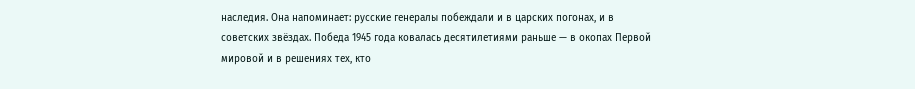наследия. Она напоминает: русские генералы побеждали и в царских погонах, и в советских звёздах. Победа 1945 года ковалась десятилетиями раньше — в окопах Первой мировой и в решениях тех, кто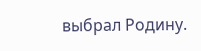выбрал Родину.